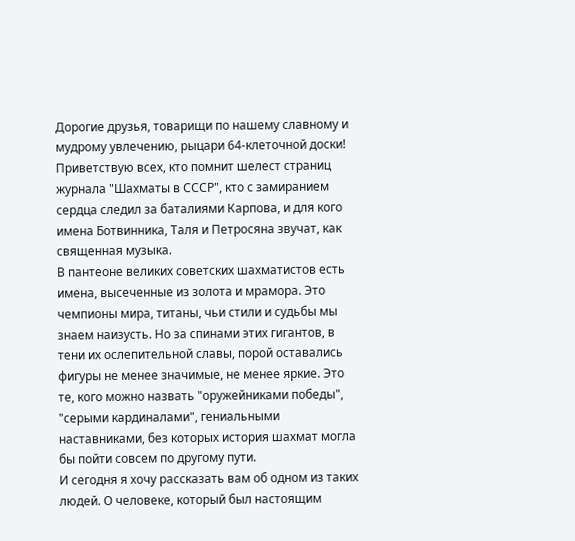Дорогие друзья, товарищи по нашему славному и мудрому увлечению, рыцари 64-клеточной доски! Приветствую всех, кто помнит шелест страниц журнала "Шахматы в СССР", кто с замиранием сердца следил за баталиями Карпова, и для кого имена Ботвинника, Таля и Петросяна звучат, как священная музыка.
В пантеоне великих советских шахматистов есть имена, высеченные из золота и мрамора. Это чемпионы мира, титаны, чьи стили и судьбы мы знаем наизусть. Но за спинами этих гигантов, в тени их ослепительной славы, порой оставались фигуры не менее значимые, не менее яркие. Это те, кого можно назвать "оружейниками победы", "серыми кардиналами", гениальными наставниками, без которых история шахмат могла бы пойти совсем по другому пути.
И сегодня я хочу рассказать вам об одном из таких людей. О человеке, который был настоящим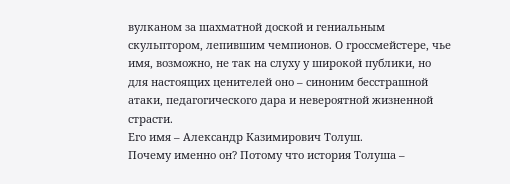вулканом за шахматной доской и гениальным скульптором, лепившим чемпионов. О гроссмейстере, чье имя, возможно, не так на слуху у широкой публики, но для настоящих ценителей оно – синоним бесстрашной атаки, педагогического дара и невероятной жизненной страсти.
Его имя – Александр Казимирович Толуш.
Почему именно он? Потому что история Толуша –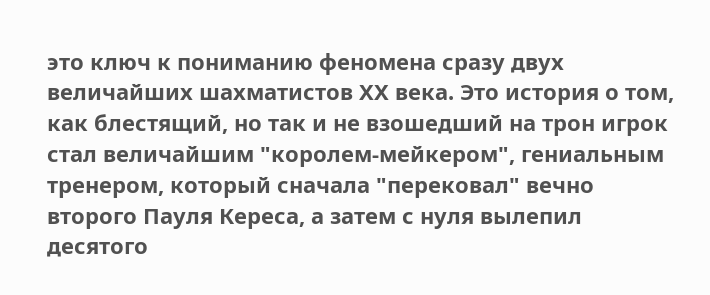это ключ к пониманию феномена сразу двух величайших шахматистов XX века. Это история о том, как блестящий, но так и не взошедший на трон игрок стал величайшим "королем-мейкером", гениальным тренером, который сначала "перековал" вечно второго Пауля Кереса, а затем с нуля вылепил десятого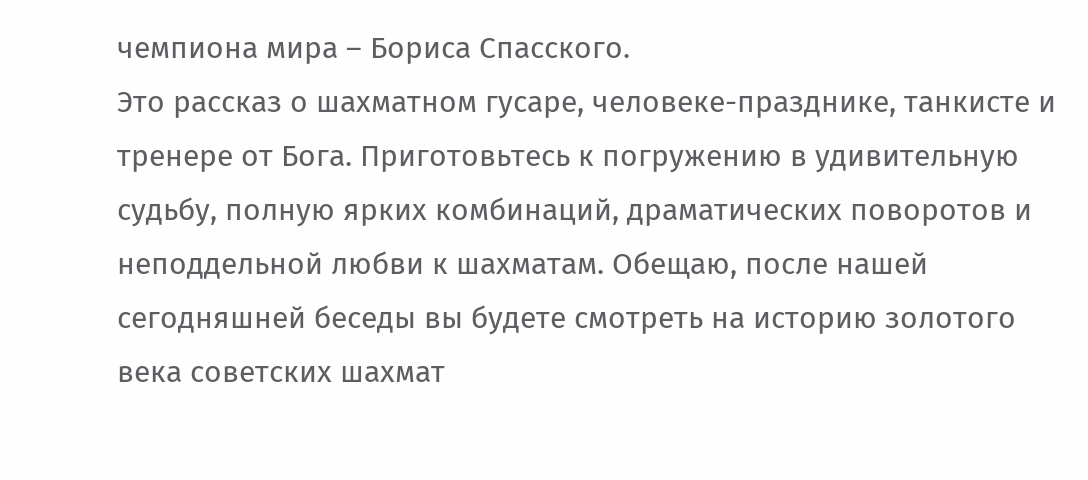чемпиона мира – Бориса Спасского.
Это рассказ о шахматном гусаре, человеке-празднике, танкисте и тренере от Бога. Приготовьтесь к погружению в удивительную судьбу, полную ярких комбинаций, драматических поворотов и неподдельной любви к шахматам. Обещаю, после нашей сегодняшней беседы вы будете смотреть на историю золотого века советских шахмат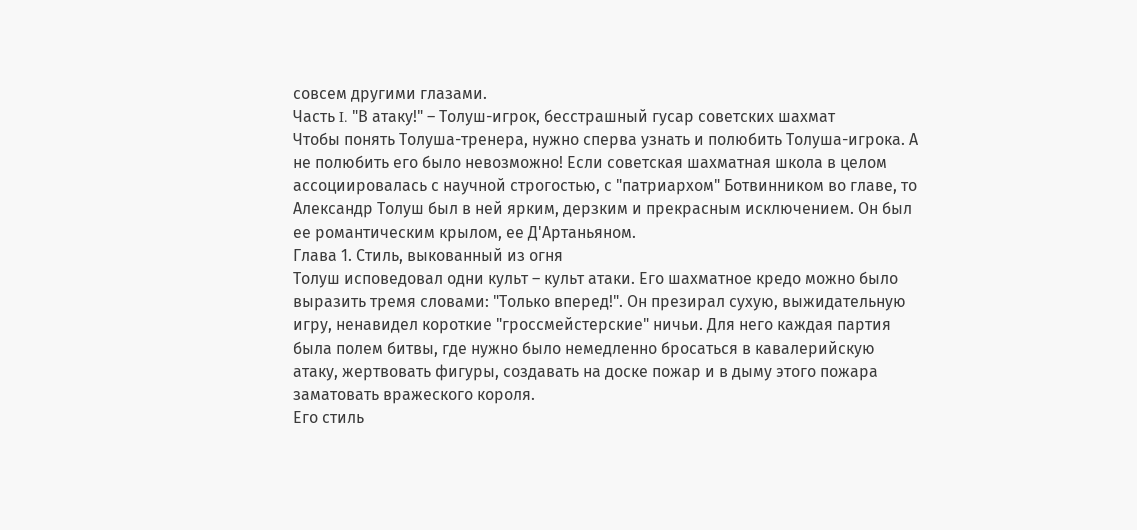совсем другими глазами.
Часть I. "В атаку!" – Толуш-игрок, бесстрашный гусар советских шахмат
Чтобы понять Толуша-тренера, нужно сперва узнать и полюбить Толуша-игрока. А не полюбить его было невозможно! Если советская шахматная школа в целом ассоциировалась с научной строгостью, с "патриархом" Ботвинником во главе, то Александр Толуш был в ней ярким, дерзким и прекрасным исключением. Он был ее романтическим крылом, ее Д'Артаньяном.
Глава 1. Стиль, выкованный из огня
Толуш исповедовал одни культ – культ атаки. Его шахматное кредо можно было выразить тремя словами: "Только вперед!". Он презирал сухую, выжидательную игру, ненавидел короткие "гроссмейстерские" ничьи. Для него каждая партия была полем битвы, где нужно было немедленно бросаться в кавалерийскую атаку, жертвовать фигуры, создавать на доске пожар и в дыму этого пожара заматовать вражеского короля.
Его стиль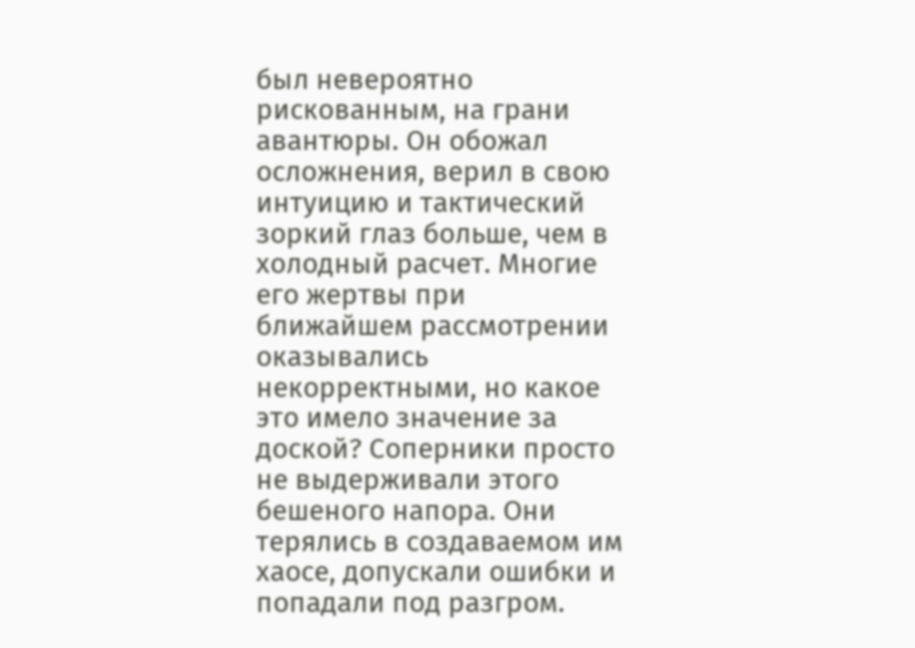был невероятно рискованным, на грани авантюры. Он обожал осложнения, верил в свою интуицию и тактический зоркий глаз больше, чем в холодный расчет. Многие его жертвы при ближайшем рассмотрении оказывались некорректными, но какое это имело значение за доской? Соперники просто не выдерживали этого бешеного напора. Они терялись в создаваемом им хаосе, допускали ошибки и попадали под разгром.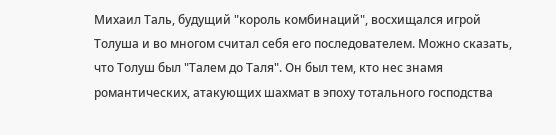Михаил Таль, будущий "король комбинаций", восхищался игрой Толуша и во многом считал себя его последователем. Можно сказать, что Толуш был "Талем до Таля". Он был тем, кто нес знамя романтических, атакующих шахмат в эпоху тотального господства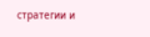стратегии и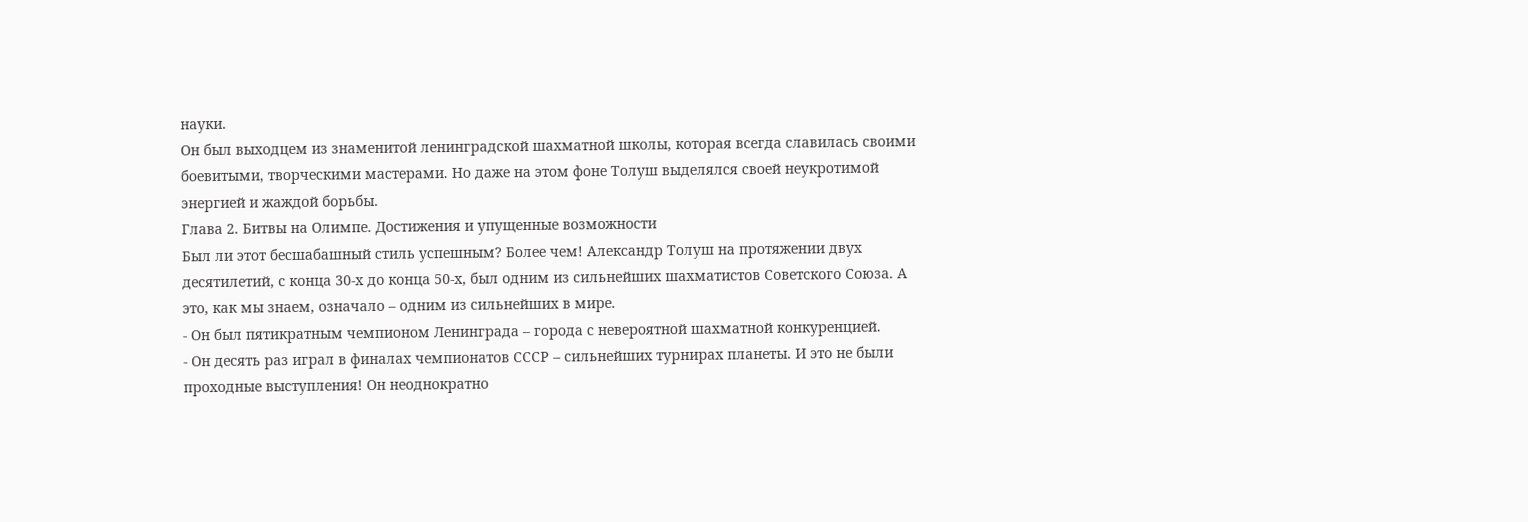науки.
Он был выходцем из знаменитой ленинградской шахматной школы, которая всегда славилась своими боевитыми, творческими мастерами. Но даже на этом фоне Толуш выделялся своей неукротимой энергией и жаждой борьбы.
Глава 2. Битвы на Олимпе. Достижения и упущенные возможности
Был ли этот бесшабашный стиль успешным? Более чем! Александр Толуш на протяжении двух десятилетий, с конца 30-х до конца 50-х, был одним из сильнейших шахматистов Советского Союза. А это, как мы знаем, означало – одним из сильнейших в мире.
- Он был пятикратным чемпионом Ленинграда – города с невероятной шахматной конкуренцией.
- Он десять раз играл в финалах чемпионатов СССР – сильнейших турнирах планеты. И это не были проходные выступления! Он неоднократно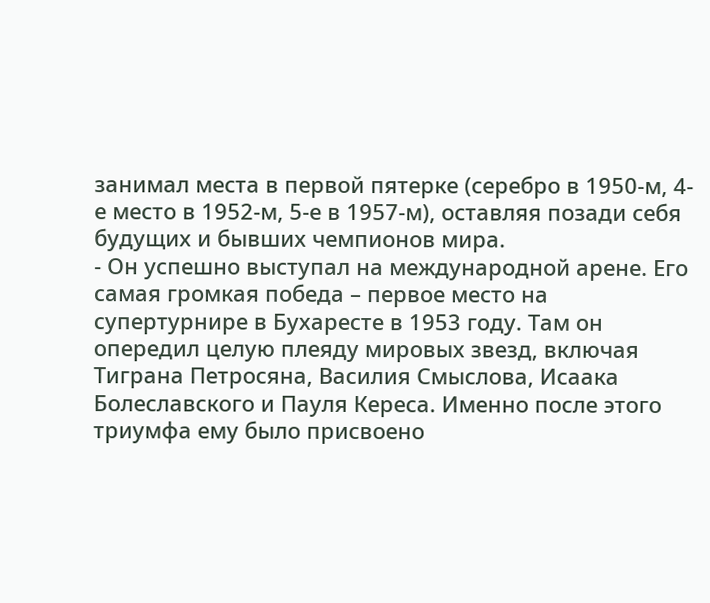занимал места в первой пятерке (серебро в 1950-м, 4-е место в 1952-м, 5-е в 1957-м), оставляя позади себя будущих и бывших чемпионов мира.
- Он успешно выступал на международной арене. Его самая громкая победа – первое место на супертурнире в Бухаресте в 1953 году. Там он опередил целую плеяду мировых звезд, включая Тиграна Петросяна, Василия Смыслова, Исаака Болеславского и Пауля Кереса. Именно после этого триумфа ему было присвоено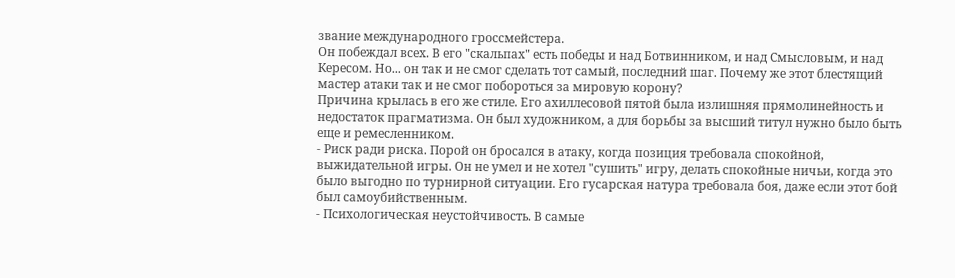звание международного гроссмейстера.
Он побеждал всех. В его "скальпах" есть победы и над Ботвинником, и над Смысловым, и над Кересом. Но... он так и не смог сделать тот самый, последний шаг. Почему же этот блестящий мастер атаки так и не смог побороться за мировую корону?
Причина крылась в его же стиле. Его ахиллесовой пятой была излишняя прямолинейность и недостаток прагматизма. Он был художником, а для борьбы за высший титул нужно было быть еще и ремесленником.
- Риск ради риска. Порой он бросался в атаку, когда позиция требовала спокойной, выжидательной игры. Он не умел и не хотел "сушить" игру, делать спокойные ничьи, когда это было выгодно по турнирной ситуации. Его гусарская натура требовала боя, даже если этот бой был самоубийственным.
- Психологическая неустойчивость. В самые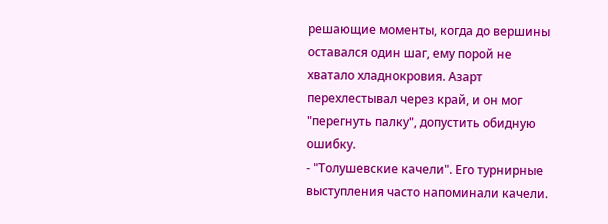решающие моменты, когда до вершины оставался один шаг, ему порой не хватало хладнокровия. Азарт перехлестывал через край, и он мог "перегнуть палку", допустить обидную ошибку.
- "Толушевские качели". Его турнирные выступления часто напоминали качели.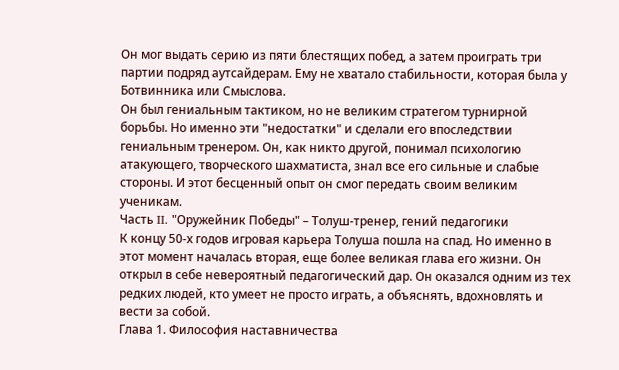Он мог выдать серию из пяти блестящих побед, а затем проиграть три партии подряд аутсайдерам. Ему не хватало стабильности, которая была у Ботвинника или Смыслова.
Он был гениальным тактиком, но не великим стратегом турнирной борьбы. Но именно эти "недостатки" и сделали его впоследствии гениальным тренером. Он, как никто другой, понимал психологию атакующего, творческого шахматиста, знал все его сильные и слабые стороны. И этот бесценный опыт он смог передать своим великим ученикам.
Часть II. "Оружейник Победы" – Толуш-тренер, гений педагогики
К концу 50-х годов игровая карьера Толуша пошла на спад. Но именно в этот момент началась вторая, еще более великая глава его жизни. Он открыл в себе невероятный педагогический дар. Он оказался одним из тех редких людей, кто умеет не просто играть, а объяснять, вдохновлять и вести за собой.
Глава 1. Философия наставничества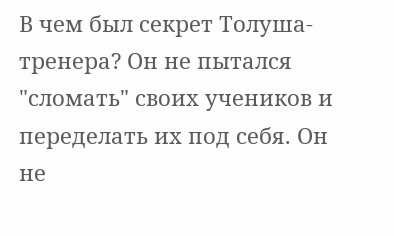В чем был секрет Толуша-тренера? Он не пытался "сломать" своих учеников и переделать их под себя. Он не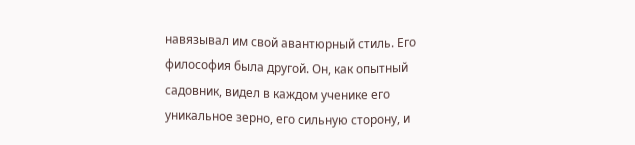навязывал им свой авантюрный стиль. Его философия была другой. Он, как опытный садовник, видел в каждом ученике его уникальное зерно, его сильную сторону, и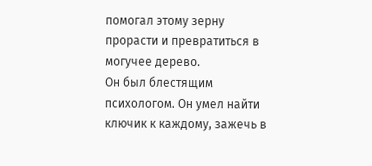помогал этому зерну прорасти и превратиться в могучее дерево.
Он был блестящим психологом. Он умел найти ключик к каждому, зажечь в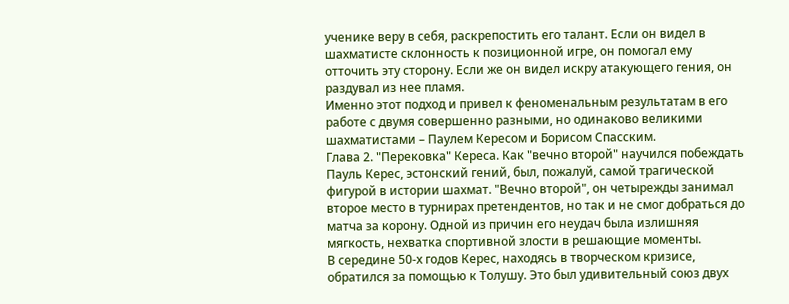ученике веру в себя, раскрепостить его талант. Если он видел в шахматисте склонность к позиционной игре, он помогал ему отточить эту сторону. Если же он видел искру атакующего гения, он раздувал из нее пламя.
Именно этот подход и привел к феноменальным результатам в его работе с двумя совершенно разными, но одинаково великими шахматистами – Паулем Кересом и Борисом Спасским.
Глава 2. "Перековка" Кереса. Как "вечно второй" научился побеждать
Пауль Керес, эстонский гений, был, пожалуй, самой трагической фигурой в истории шахмат. "Вечно второй", он четырежды занимал второе место в турнирах претендентов, но так и не смог добраться до матча за корону. Одной из причин его неудач была излишняя мягкость, нехватка спортивной злости в решающие моменты.
В середине 50-х годов Керес, находясь в творческом кризисе, обратился за помощью к Толушу. Это был удивительный союз двух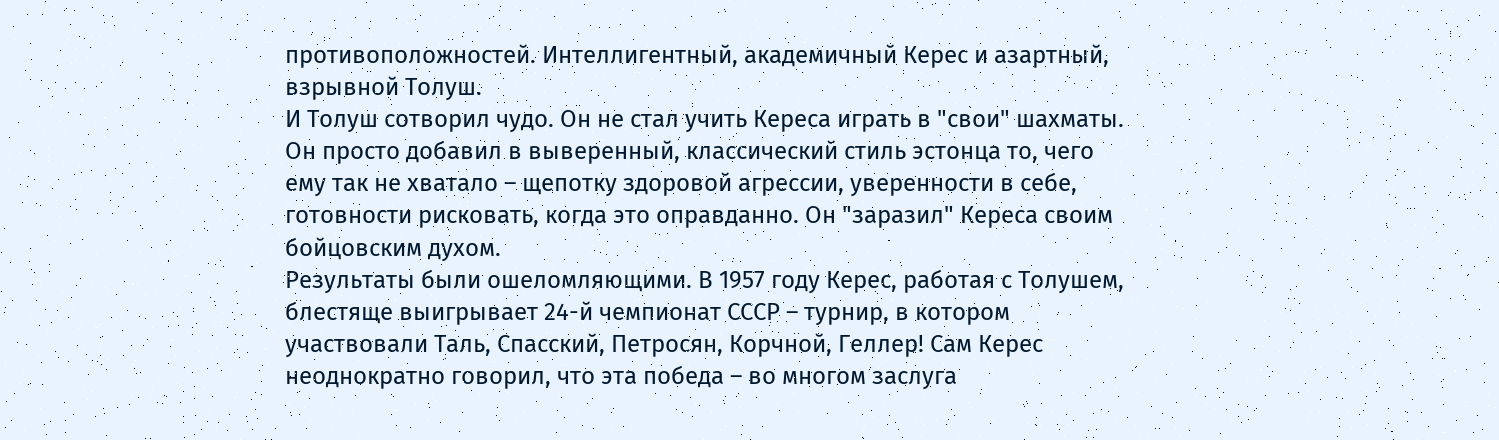противоположностей. Интеллигентный, академичный Керес и азартный, взрывной Толуш.
И Толуш сотворил чудо. Он не стал учить Кереса играть в "свои" шахматы. Он просто добавил в выверенный, классический стиль эстонца то, чего ему так не хватало – щепотку здоровой агрессии, уверенности в себе, готовности рисковать, когда это оправданно. Он "заразил" Кереса своим бойцовским духом.
Результаты были ошеломляющими. В 1957 году Керес, работая с Толушем, блестяще выигрывает 24-й чемпионат СССР – турнир, в котором участвовали Таль, Спасский, Петросян, Корчной, Геллер! Сам Керес неоднократно говорил, что эта победа – во многом заслуга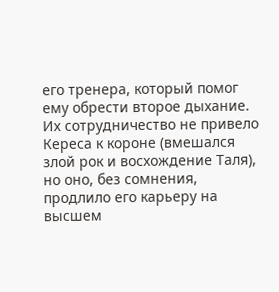его тренера, который помог ему обрести второе дыхание. Их сотрудничество не привело Кереса к короне (вмешался злой рок и восхождение Таля), но оно, без сомнения, продлило его карьеру на высшем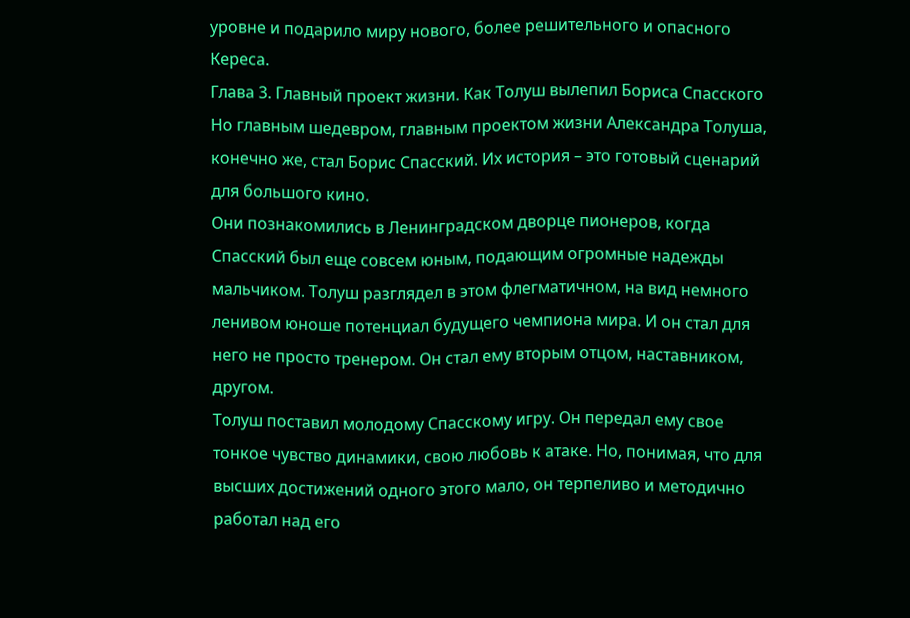уровне и подарило миру нового, более решительного и опасного Кереса.
Глава 3. Главный проект жизни. Как Толуш вылепил Бориса Спасского
Но главным шедевром, главным проектом жизни Александра Толуша, конечно же, стал Борис Спасский. Их история – это готовый сценарий для большого кино.
Они познакомились в Ленинградском дворце пионеров, когда Спасский был еще совсем юным, подающим огромные надежды мальчиком. Толуш разглядел в этом флегматичном, на вид немного ленивом юноше потенциал будущего чемпиона мира. И он стал для него не просто тренером. Он стал ему вторым отцом, наставником, другом.
Толуш поставил молодому Спасскому игру. Он передал ему свое тонкое чувство динамики, свою любовь к атаке. Но, понимая, что для высших достижений одного этого мало, он терпеливо и методично работал над его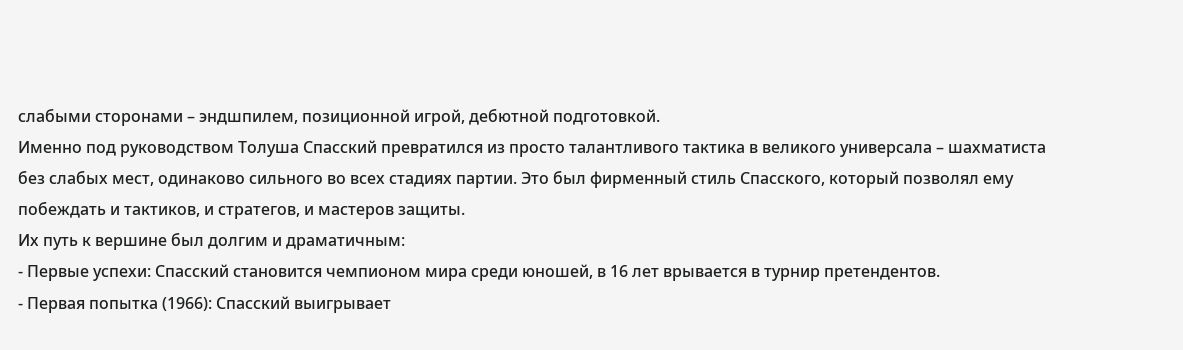слабыми сторонами – эндшпилем, позиционной игрой, дебютной подготовкой.
Именно под руководством Толуша Спасский превратился из просто талантливого тактика в великого универсала – шахматиста без слабых мест, одинаково сильного во всех стадиях партии. Это был фирменный стиль Спасского, который позволял ему побеждать и тактиков, и стратегов, и мастеров защиты.
Их путь к вершине был долгим и драматичным:
- Первые успехи: Спасский становится чемпионом мира среди юношей, в 16 лет врывается в турнир претендентов.
- Первая попытка (1966): Спасский выигрывает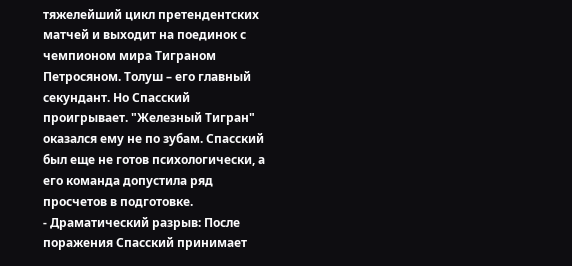тяжелейший цикл претендентских матчей и выходит на поединок с чемпионом мира Тиграном Петросяном. Толуш – его главный секундант. Но Спасский проигрывает. "Железный Тигран" оказался ему не по зубам. Спасский был еще не готов психологически, а его команда допустила ряд просчетов в подготовке.
- Драматический разрыв: После поражения Спасский принимает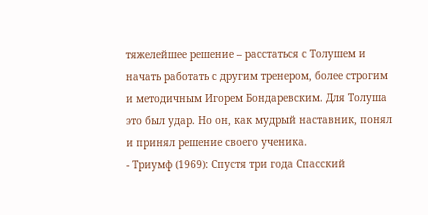тяжелейшее решение – расстаться с Толушем и начать работать с другим тренером, более строгим и методичным Игорем Бондаревским. Для Толуша это был удар. Но он, как мудрый наставник, понял и принял решение своего ученика.
- Триумф (1969): Спустя три года Спасский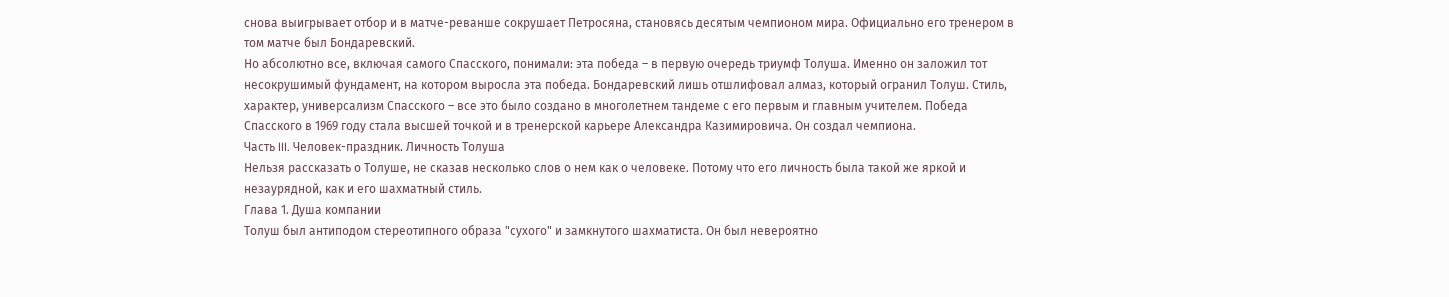снова выигрывает отбор и в матче-реванше сокрушает Петросяна, становясь десятым чемпионом мира. Официально его тренером в том матче был Бондаревский.
Но абсолютно все, включая самого Спасского, понимали: эта победа – в первую очередь триумф Толуша. Именно он заложил тот несокрушимый фундамент, на котором выросла эта победа. Бондаревский лишь отшлифовал алмаз, который огранил Толуш. Стиль, характер, универсализм Спасского – все это было создано в многолетнем тандеме с его первым и главным учителем. Победа Спасского в 1969 году стала высшей точкой и в тренерской карьере Александра Казимировича. Он создал чемпиона.
Часть III. Человек-праздник. Личность Толуша
Нельзя рассказать о Толуше, не сказав несколько слов о нем как о человеке. Потому что его личность была такой же яркой и незаурядной, как и его шахматный стиль.
Глава 1. Душа компании
Толуш был антиподом стереотипного образа "сухого" и замкнутого шахматиста. Он был невероятно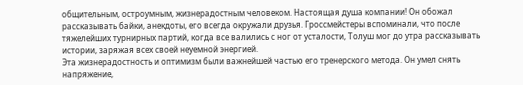общительным, остроумным, жизнерадостным человеком. Настоящая душа компании! Он обожал рассказывать байки, анекдоты, его всегда окружали друзья. Гроссмейстеры вспоминали, что после тяжелейших турнирных партий, когда все валились с ног от усталости, Толуш мог до утра рассказывать истории, заряжая всех своей неуемной энергией.
Эта жизнерадостность и оптимизм были важнейшей частью его тренерского метода. Он умел снять напряжение,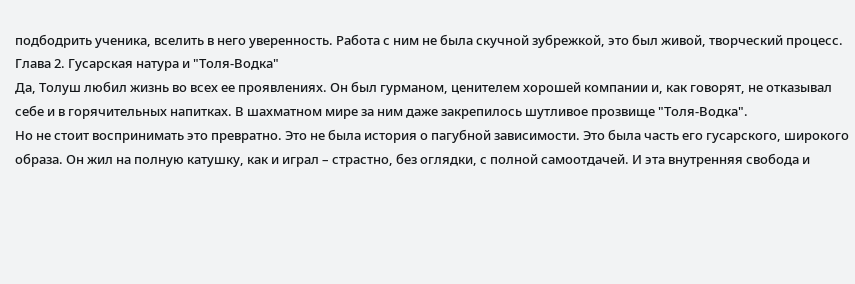подбодрить ученика, вселить в него уверенность. Работа с ним не была скучной зубрежкой, это был живой, творческий процесс.
Глава 2. Гусарская натура и "Толя-Водка"
Да, Толуш любил жизнь во всех ее проявлениях. Он был гурманом, ценителем хорошей компании и, как говорят, не отказывал себе и в горячительных напитках. В шахматном мире за ним даже закрепилось шутливое прозвище "Толя-Водка".
Но не стоит воспринимать это превратно. Это не была история о пагубной зависимости. Это была часть его гусарского, широкого образа. Он жил на полную катушку, как и играл – страстно, без оглядки, с полной самоотдачей. И эта внутренняя свобода и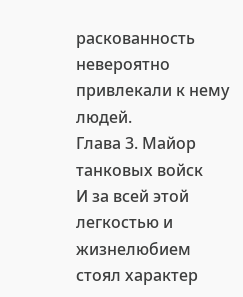раскованность невероятно привлекали к нему людей.
Глава 3. Майор танковых войск
И за всей этой легкостью и жизнелюбием стоял характер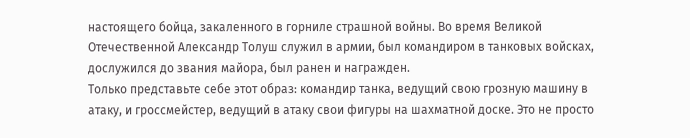настоящего бойца, закаленного в горниле страшной войны. Во время Великой Отечественной Александр Толуш служил в армии, был командиром в танковых войсках, дослужился до звания майора, был ранен и награжден.
Только представьте себе этот образ: командир танка, ведущий свою грозную машину в атаку, и гроссмейстер, ведущий в атаку свои фигуры на шахматной доске. Это не просто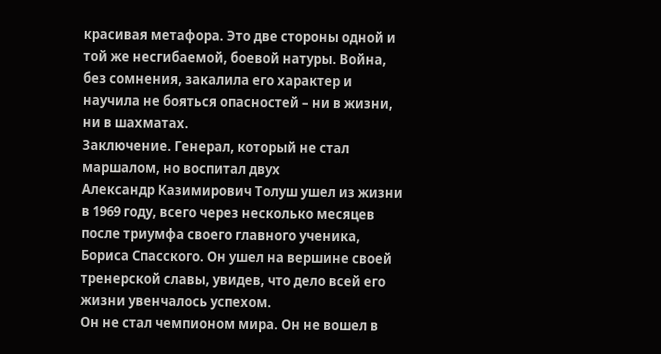красивая метафора. Это две стороны одной и той же несгибаемой, боевой натуры. Война, без сомнения, закалила его характер и научила не бояться опасностей – ни в жизни, ни в шахматах.
Заключение. Генерал, который не стал маршалом, но воспитал двух
Александр Казимирович Толуш ушел из жизни в 1969 году, всего через несколько месяцев после триумфа своего главного ученика, Бориса Спасского. Он ушел на вершине своей тренерской славы, увидев, что дело всей его жизни увенчалось успехом.
Он не стал чемпионом мира. Он не вошел в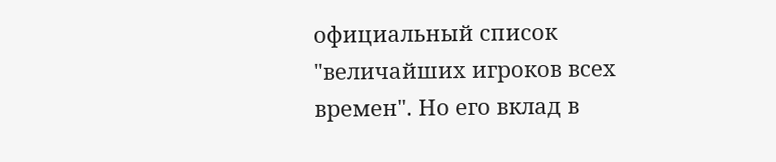официальный список "величайших игроков всех времен". Но его вклад в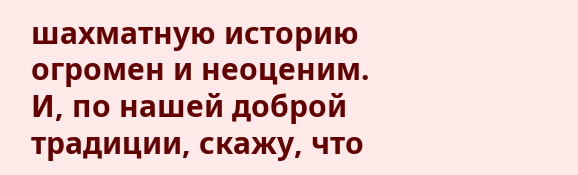шахматную историю огромен и неоценим.
И, по нашей доброй традиции, скажу, что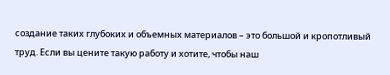создание таких глубоких и объемных материалов – это большой и кропотливый труд. Если вы цените такую работу и хотите, чтобы наш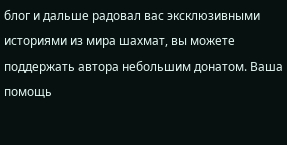блог и дальше радовал вас эксклюзивными историями из мира шахмат, вы можете поддержать автора небольшим донатом. Ваша помощь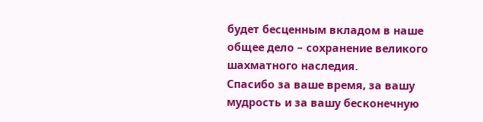будет бесценным вкладом в наше общее дело – сохранение великого шахматного наследия.
Спасибо за ваше время, за вашу мудрость и за вашу бесконечную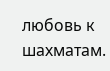любовь к шахматам.